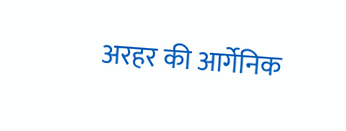अरहर की आर्गेनिक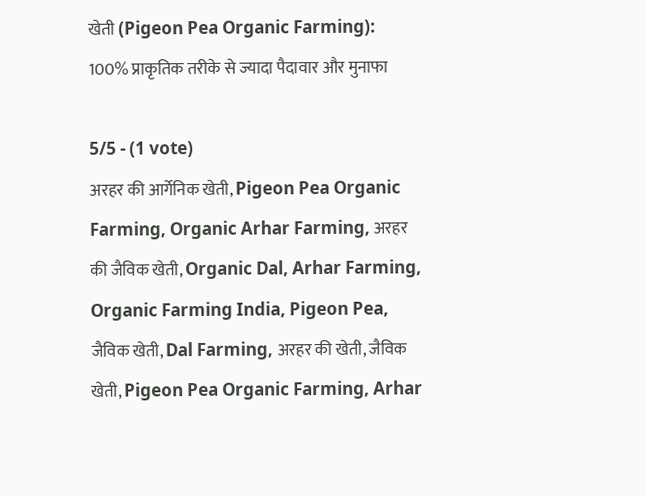खेती (Pigeon Pea Organic Farming): 100% प्राकृतिक तरीके से ज्यादा पैदावार और मुनाफा

5/5 - (1 vote)
अरहर की आर्गेनिक खेती, Pigeon Pea Organic Farming, Organic Arhar Farming, अरहर की जैविक खेती, Organic Dal, Arhar Farming, Organic Farming India, Pigeon Pea, जैविक खेती, Dal Farming, अरहर की खेती, जैविक खेती, Pigeon Pea Organic Farming, Arhar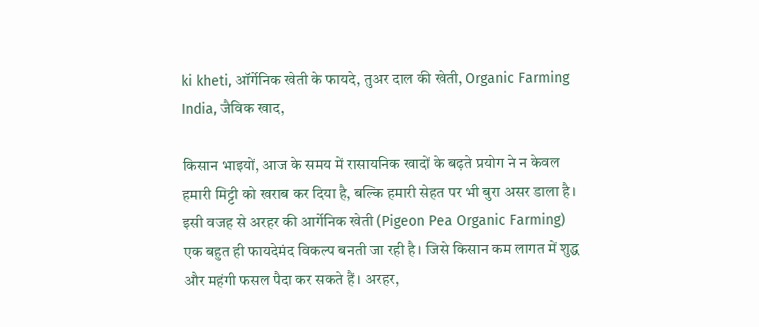ki kheti, ऑर्गेनिक खेती के फायदे, तुअर दाल की खेती, Organic Farming India, जैविक खाद,

किसान भाइयों, आज के समय में रासायनिक खादों के बढ़ते प्रयोग ने न केवल हमारी मिट्टी को खराब कर दिया है, बल्कि हमारी सेहत पर भी बुरा असर डाला है। इसी वजह से अरहर की आर्गेनिक खेती (Pigeon Pea Organic Farming) एक बहुत ही फायदेमंद विकल्प बनती जा रही है। जिसे किसान कम लागत में शुद्ध और महंगी फसल पैदा कर सकते हैं। अरहर,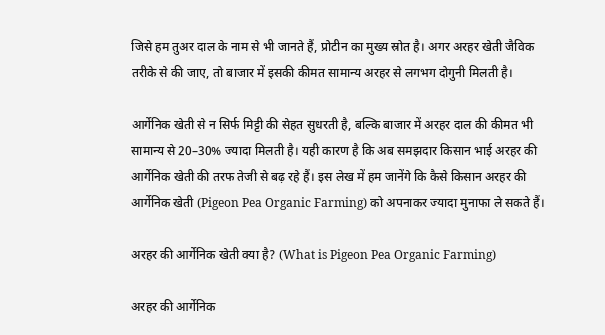जिसे हम तुअर दाल के नाम से भी जानते हैं, प्रोटीन का मुख्य स्रोत है। अगर अरहर खेती जैविक तरीके से की जाए, तो बाजार में इसकी कीमत सामान्य अरहर से लगभग दोगुनी मिलती है।

आर्गेनिक खेती से न सिर्फ मिट्टी की सेहत सुधरती है, बल्कि बाजार में अरहर दाल की कीमत भी सामान्य से 20–30% ज्यादा मिलती है। यही कारण है कि अब समझदार किसान भाई अरहर की आर्गेनिक खेती की तरफ तेजी से बढ़ रहे हैं। इस लेख में हम जानेंगे कि कैसे किसान अरहर की आर्गेनिक खेती (Pigeon Pea Organic Farming) को अपनाकर ज्यादा मुनाफा ले सकते हैं।

अरहर की आर्गेनिक खेती क्या है? (What is Pigeon Pea Organic Farming)

अरहर की आर्गेनिक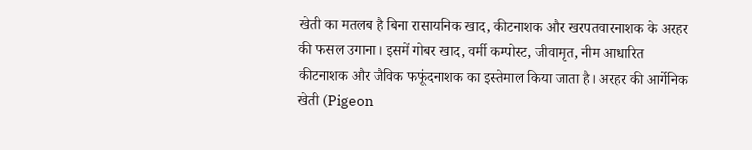खेती का मतलब है बिना रासायनिक खाद, कीटनाशक और खरपतवारनाशक के अरहर की फसल उगाना। इसमें गोबर खाद, वर्मी कम्पोस्ट, जीवामृत, नीम आधारित कीटनाशक और जैविक फफूंदनाशक का इस्तेमाल किया जाता है। अरहर की आर्गेनिक खेती (Pigeon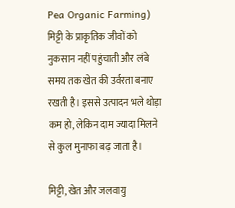Pea Organic Farming) मिट्टी के प्राकृतिक जीवों को नुकसान नहीं पहुंचाती और लंबे समय तक खेत की उर्वरता बनाए रखती है। इससे उत्पादन भले थोड़ा कम हो, लेकिन दाम ज्यादा मिलने से कुल मुनाफा बढ़ जाता है।

मिट्टी, खेत और जलवायु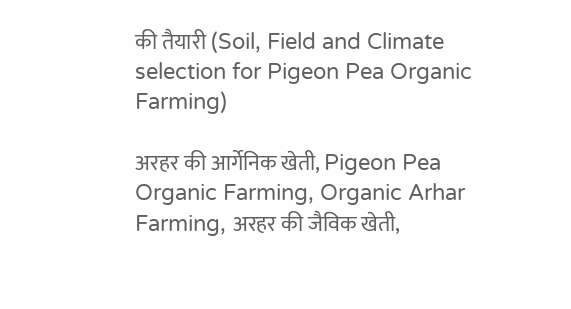की तैयारी (Soil, Field and Climate selection for Pigeon Pea Organic Farming)

अरहर की आर्गेनिक खेती, Pigeon Pea Organic Farming, Organic Arhar Farming, अरहर की जैविक खेती,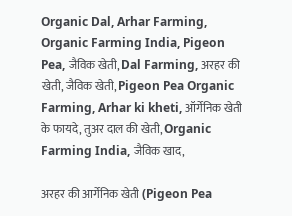Organic Dal, Arhar Farming, Organic Farming India, Pigeon Pea, जैविक खेती, Dal Farming, अरहर की खेती, जैविक खेती, Pigeon Pea Organic Farming, Arhar ki kheti, ऑर्गेनिक खेती के फायदे, तुअर दाल की खेती, Organic Farming India, जैविक खाद,

अरहर की आर्गेनिक खेती (Pigeon Pea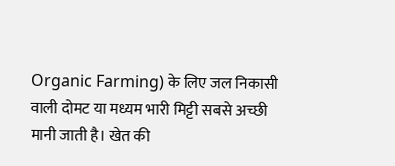Organic Farming) के लिए जल निकासी वाली दोमट या मध्यम भारी मिट्टी सबसे अच्छी मानी जाती है। खेत की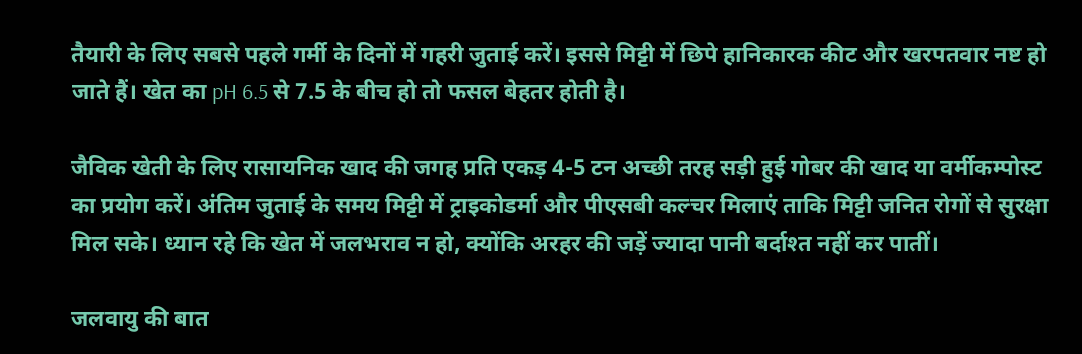तैयारी के लिए सबसे पहले गर्मी के दिनों में गहरी जुताई करें। इससे मिट्टी में छिपे हानिकारक कीट और खरपतवार नष्ट हो जाते हैं। खेत का pH 6.5 से 7.5 के बीच हो तो फसल बेहतर होती है।

जैविक खेती के लिए रासायनिक खाद की जगह प्रति एकड़ 4-5 टन अच्छी तरह सड़ी हुई गोबर की खाद या वर्मीकम्पोस्ट का प्रयोग करें। अंतिम जुताई के समय मिट्टी में ट्राइकोडर्मा और पीएसबी कल्चर मिलाएं ताकि मिट्टी जनित रोगों से सुरक्षा मिल सके। ध्यान रहे कि खेत में जलभराव न हो, क्योंकि अरहर की जड़ें ज्यादा पानी बर्दाश्त नहीं कर पातीं।

जलवायु की बात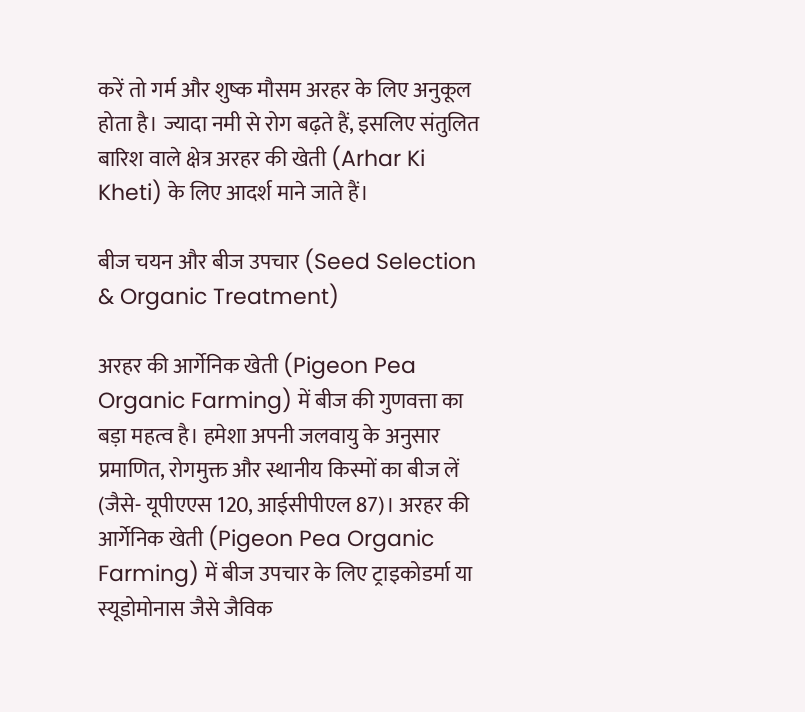करें तो गर्म और शुष्क मौसम अरहर के लिए अनुकूल होता है। ज्यादा नमी से रोग बढ़ते हैं, इसलिए संतुलित बारिश वाले क्षेत्र अरहर की खेती (Arhar Ki Kheti) के लिए आदर्श माने जाते हैं।

बीज चयन और बीज उपचार (Seed Selection & Organic Treatment)

अरहर की आर्गेनिक खेती (Pigeon Pea Organic Farming) में बीज की गुणवत्ता का बड़ा महत्व है। हमेशा अपनी जलवायु के अनुसार प्रमाणित, रोगमुक्त और स्थानीय किस्मों का बीज लें (जैसे- यूपीएएस 120, आईसीपीएल 87)। अरहर की आर्गेनिक खेती (Pigeon Pea Organic Farming) में बीज उपचार के लिए ट्राइकोडर्मा या स्यूडोमोनास जैसे जैविक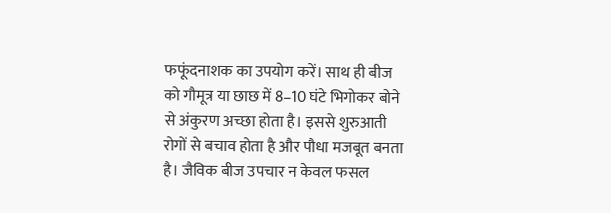फफूंदनाशक का उपयोग करें। साथ ही बीज को गौमूत्र या छाछ में 8–10 घंटे भिगोकर बोने से अंकुरण अच्छा होता है। इससे शुरुआती रोगों से बचाव होता है और पौधा मजबूत बनता है। जैविक बीज उपचार न केवल फसल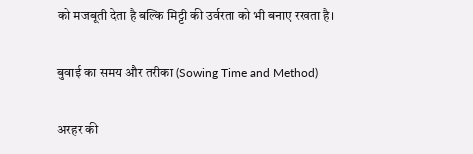को मजबूती देता है बल्कि मिट्टी की उर्वरता को भी बनाए रखता है।

बुवाई का समय और तरीका (Sowing Time and Method)

अरहर की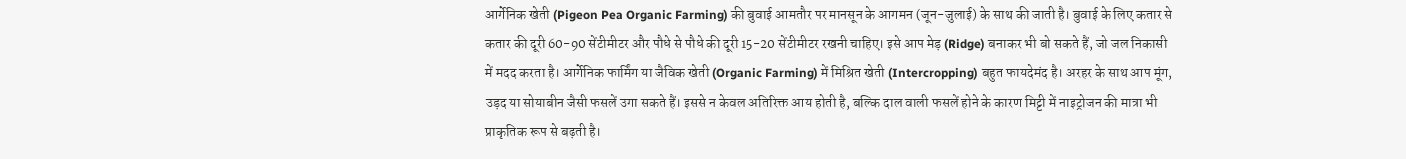आर्गेनिक खेती (Pigeon Pea Organic Farming) की बुवाई आमतौर पर मानसून के आगमन (जून-जुलाई) के साथ की जाती है। बुवाई के लिए कतार से कतार की दूरी 60-90 सेंटीमीटर और पौधे से पौधे की दूरी 15-20 सेंटीमीटर रखनी चाहिए। इसे आप मेड़ (Ridge) बनाकर भी बो सकते हैं, जो जल निकासी में मदद करता है। आर्गेनिक फार्मिंग या जैविक खेती (Organic Farming) में मिश्रित खेती (Intercropping) बहुत फायदेमंद है। अरहर के साथ आप मूंग, उड़द या सोयाबीन जैसी फसलें उगा सकते हैं। इससे न केवल अतिरिक्त आय होती है, बल्कि दाल वाली फसलें होने के कारण मिट्टी में नाइट्रोजन की मात्रा भी प्राकृतिक रूप से बढ़ती है।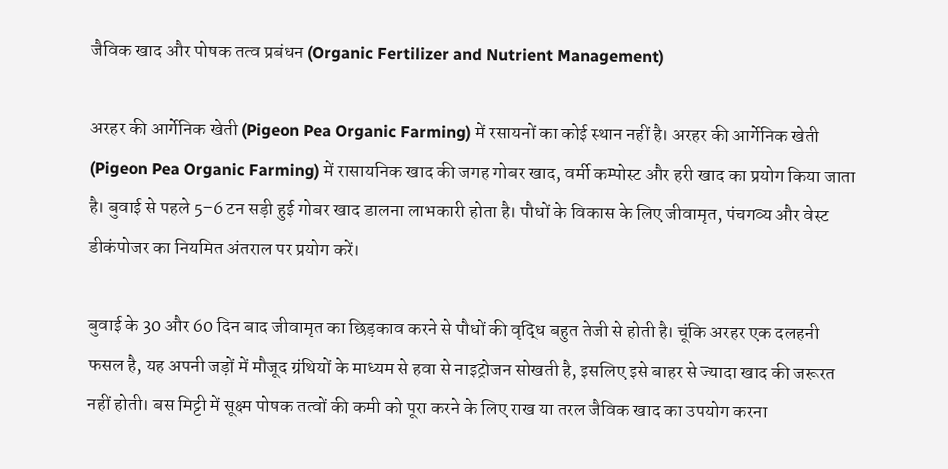जैविक खाद और पोषक तत्व प्रबंधन (Organic Fertilizer and Nutrient Management)

अरहर की आर्गेनिक खेती (Pigeon Pea Organic Farming) में रसायनों का कोई स्थान नहीं है। अरहर की आर्गेनिक खेती (Pigeon Pea Organic Farming) में रासायनिक खाद की जगह गोबर खाद, वर्मी कम्पोस्ट और हरी खाद का प्रयोग किया जाता है। बुवाई से पहले 5–6 टन सड़ी हुई गोबर खाद डालना लाभकारी होता है। पौधों के विकास के लिए जीवामृत, पंचगव्य और वेस्ट डीकंपोजर का नियमित अंतराल पर प्रयोग करें।

बुवाई के 30 और 60 दिन बाद जीवामृत का छिड़काव करने से पौधों की वृद्धि बहुत तेजी से होती है। चूंकि अरहर एक दलहनी फसल है, यह अपनी जड़ों में मौजूद ग्रंथियों के माध्यम से हवा से नाइट्रोजन सोखती है, इसलिए इसे बाहर से ज्यादा खाद की जरूरत नहीं होती। बस मिट्टी में सूक्ष्म पोषक तत्वों की कमी को पूरा करने के लिए राख या तरल जैविक खाद का उपयोग करना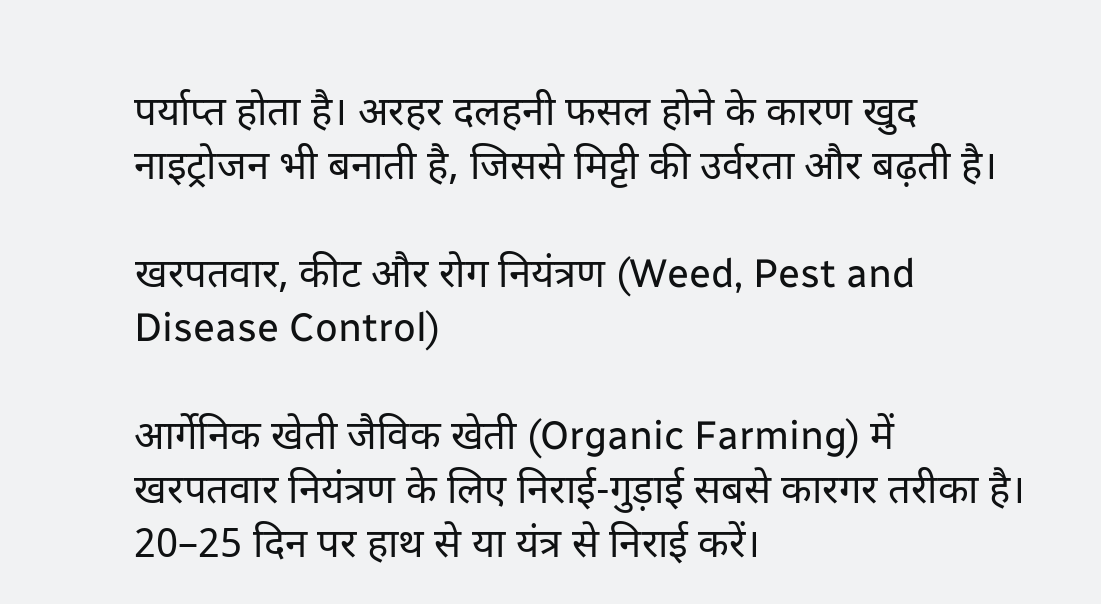पर्याप्त होता है। अरहर दलहनी फसल होने के कारण खुद नाइट्रोजन भी बनाती है, जिससे मिट्टी की उर्वरता और बढ़ती है।

खरपतवार, कीट और रोग नियंत्रण (Weed, Pest and Disease Control)

आर्गेनिक खेती जैविक खेती (Organic Farming) में खरपतवार नियंत्रण के लिए निराई-गुड़ाई सबसे कारगर तरीका है। 20–25 दिन पर हाथ से या यंत्र से निराई करें।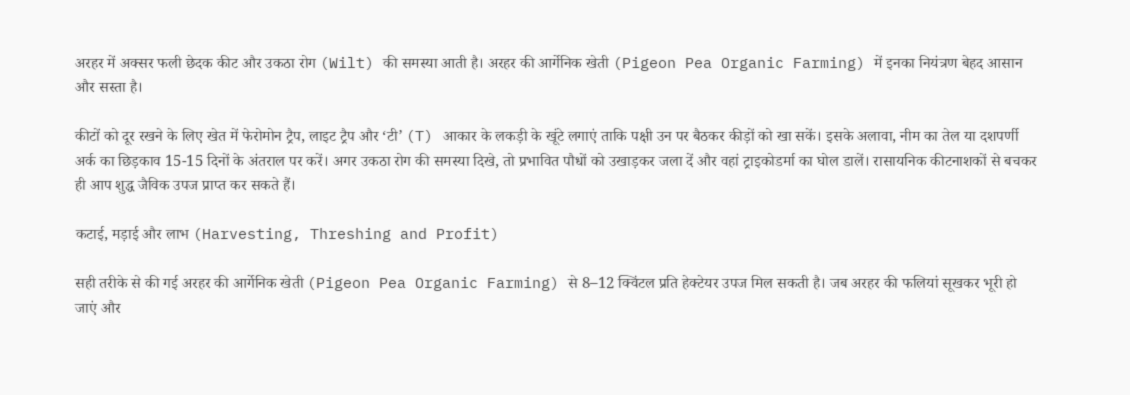अरहर में अक्सर फली छेदक कीट और उकठा रोग (Wilt) की समस्या आती है। अरहर की आर्गेनिक खेती (Pigeon Pea Organic Farming) में इनका नियंत्रण बेहद आसान और सस्ता है।

कीटों को दूर रखने के लिए खेत में फेरोमोन ट्रैप, लाइट ट्रैप और ‘टी’ (T) आकार के लकड़ी के खूंटे लगाएं ताकि पक्षी उन पर बैठकर कीड़ों को खा सकें। इसके अलावा, नीम का तेल या दशपर्णी अर्क का छिड़काव 15-15 दिनों के अंतराल पर करें। अगर उकठा रोग की समस्या दिखे, तो प्रभावित पौधों को उखाड़कर जला दें और वहां ट्राइकोडर्मा का घोल डालें। रासायनिक कीटनाशकों से बचकर ही आप शुद्ध जैविक उपज प्राप्त कर सकते हैं।

कटाई, मड़ाई और लाभ (Harvesting, Threshing and Profit)

सही तरीके से की गई अरहर की आर्गेनिक खेती (Pigeon Pea Organic Farming) से 8–12 क्विंटल प्रति हेक्टेयर उपज मिल सकती है। जब अरहर की फलियां सूखकर भूरी हो जाएं और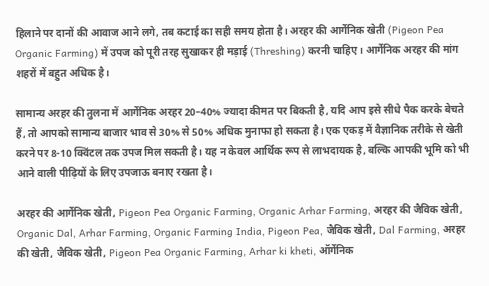हिलाने पर दानों की आवाज आने लगे, तब कटाई का सही समय होता है। अरहर की आर्गेनिक खेती (Pigeon Pea Organic Farming) में उपज को पूरी तरह सुखाकर ही मड़ाई (Threshing) करनी चाहिए। आर्गेनिक अरहर की मांग शहरों में बहुत अधिक है।

सामान्य अरहर की तुलना में आर्गेनिक अरहर 20–40% ज्यादा कीमत पर बिकती है, यदि आप इसे सीधे पैक करके बेचते हैं, तो आपको सामान्य बाजार भाव से 30% से 50% अधिक मुनाफा हो सकता है। एक एकड़ में वैज्ञानिक तरीके से खेती करने पर 8-10 क्विंटल तक उपज मिल सकती है। यह न केवल आर्थिक रूप से लाभदायक है, बल्कि आपकी भूमि को भी आने वाली पीढ़ियों के लिए उपजाऊ बनाए रखता है।

अरहर की आर्गेनिक खेती, Pigeon Pea Organic Farming, Organic Arhar Farming, अरहर की जैविक खेती, Organic Dal, Arhar Farming, Organic Farming India, Pigeon Pea, जैविक खेती, Dal Farming, अरहर की खेती, जैविक खेती, Pigeon Pea Organic Farming, Arhar ki kheti, ऑर्गेनिक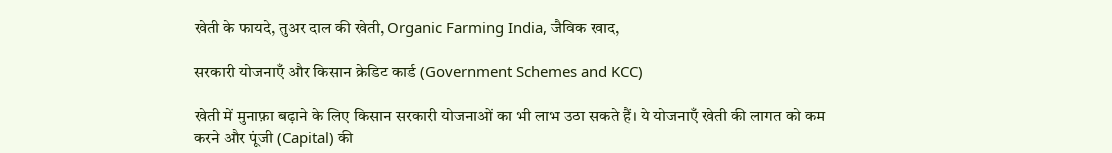खेती के फायदे, तुअर दाल की खेती, Organic Farming India, जैविक खाद,

सरकारी योजनाएँ और किसान क्रेडिट कार्ड (Government Schemes and KCC)

खेती में मुनाफ़ा बढ़ाने के लिए किसान सरकारी योजनाओं का भी लाभ उठा सकते हैं। ये योजनाएँ खेती की लागत को कम करने और पूंजी (Capital) की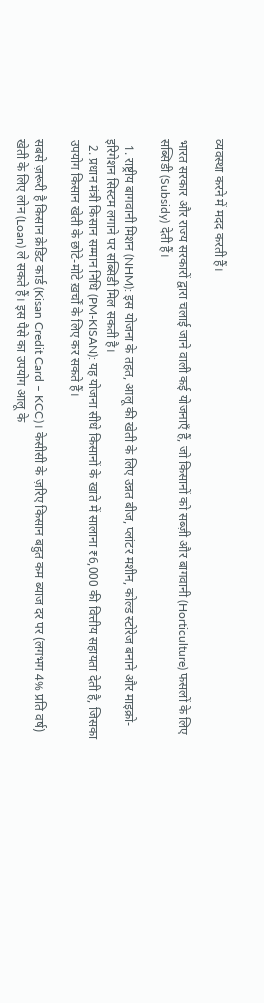व्यवस्था करने में मदद करती हैं।

भारत सरकार और राज्य सरकारों द्वारा चलाई जाने वाली कई योजनाएँ हैं, जो किसानों को सब्ज़ी और बागवानी (Horticulture) फसलों के लिए सब्सिडी (Subsidy) देती हैं।

  1. राष्ट्रीय बागवानी मिशन (NHM): इस योजना के तहत, आलू की खेती के लिए उन्नत बीज, प्लांटर मशीन, कोल्ड स्टोरेज बनाने और माइक्रो-इरिगेशन सिस्टम लगाने पर सब्सिडी मिल सकती है।
  2. प्रधान मंत्री किसान सम्मान निधि (PM-KISAN): यह योजना सीधे किसानों के खाते में सालाना ₹6,000 की वित्तीय सहायता देती है, जिसका उपयोग किसान खेती के छोटे-मोटे ख़र्चों के लिए कर सकते हैं।

सबसे ज़रूरी है किसान क्रेडिट कार्ड (Kisan Credit Card – KCC)। केसीसी के ज़रिए किसान बहुत कम ब्याज दर पर (लगभग 4% प्रति वर्ष) खेती के लिए लोन (Loan) ले सकते हैं। इस पैसे का उपयोग आलू के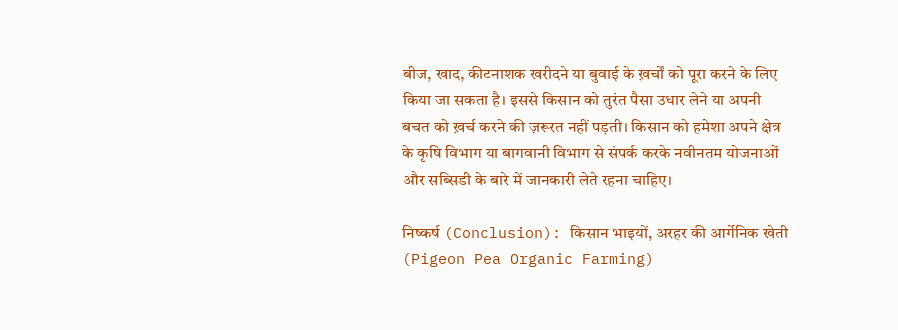बीज, खाद, कीटनाशक खरीदने या बुवाई के ख़र्चों को पूरा करने के लिए किया जा सकता है। इससे किसान को तुरंत पैसा उधार लेने या अपनी बचत को ख़र्च करने की ज़रूरत नहीं पड़ती। किसान को हमेशा अपने क्षेत्र के कृषि विभाग या बागवानी विभाग से संपर्क करके नवीनतम योजनाओं और सब्सिडी के बारे में जानकारी लेते रहना चाहिए।

निष्कर्ष (Conclusion): किसान भाइयों, अरहर की आर्गेनिक खेती (Pigeon Pea Organic Farming)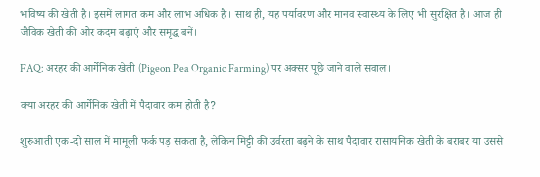भविष्य की खेती है। इसमें लागत कम और लाभ अधिक है। साथ ही, यह पर्यावरण और मानव स्वास्थ्य के लिए भी सुरक्षित है। आज ही जैविक खेती की ओर कदम बढ़ाएं और समृद्ध बनें।

FAQ: अरहर की आर्गेनिक खेती (Pigeon Pea Organic Farming) पर अक्सर पूछे जाने वाले सवाल।

क्या अरहर की आर्गेनिक खेती में पैदावार कम होती है?

शुरुआती एक-दो साल में मामूली फर्क पड़ सकता है, लेकिन मिट्टी की उर्वरता बढ़ने के साथ पैदावार रासायनिक खेती के बराबर या उससे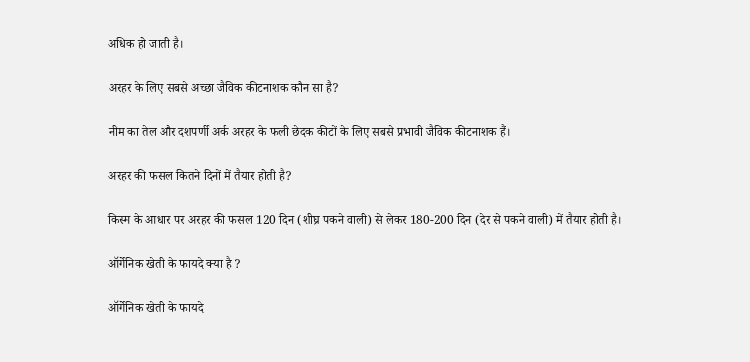अधिक हो जाती है।

अरहर के लिए सबसे अच्छा जैविक कीटनाशक कौन सा है?

नीम का तेल और दशपर्णी अर्क अरहर के फली छेदक कीटों के लिए सबसे प्रभावी जैविक कीटनाशक हैं।

अरहर की फसल कितने दिनों में तैयार होती है?

किस्म के आधार पर अरहर की फसल 120 दिन (शीघ्र पकने वाली) से लेकर 180-200 दिन (देर से पकने वाली) में तैयार होती है।

ऑर्गेनिक खेती के फायदे क्या है ?

ऑर्गेनिक खेती के फायदे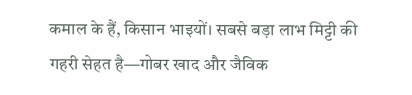कमाल के हैं, किसान भाइयों। सबसे बड़ा लाभ मिट्टी की गहरी सेहत है—गोबर खाद और जैविक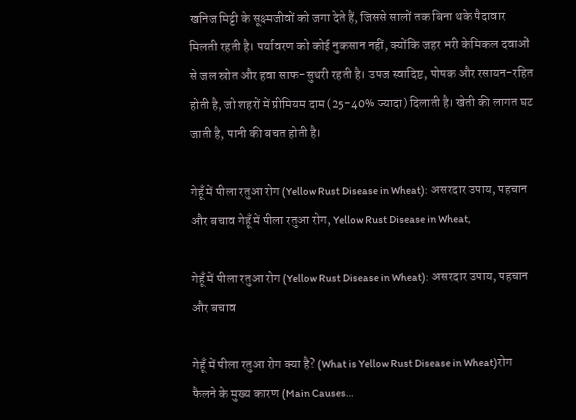खनिज मिट्टी के सूक्ष्मजीवों को जगा देते हैं, जिससे सालों तक बिना थके पैदावार मिलती रहती है। पर्यावरण को कोई नुकसान नहीं, क्योंकि जहर भरी केमिकल दवाओं से जल स्रोत और हवा साफ-सुथरी रहती है। उपज स्वादिष्ट, पोषक और रसायन-रहित होती है, जो शहरों में प्रीमियम दाम (25-40% ज्यादा) दिलाती है। खेती की लागत घट जाती है, पानी की बचत होती है।

गेहूँ में पीला रतुआ रोग (Yellow Rust Disease in Wheat): असरदार उपाय, पहचान और बचाव गेहूँ में पीला रतुआ रोग, Yellow Rust Disease in Wheat,

गेहूँ में पीला रतुआ रोग (Yellow Rust Disease in Wheat): असरदार उपाय, पहचान और बचाव

गेहूँ में पीला रतुआ रोग क्या है? (What is Yellow Rust Disease in Wheat)रोग फैलने के मुख्य कारण (Main Causes…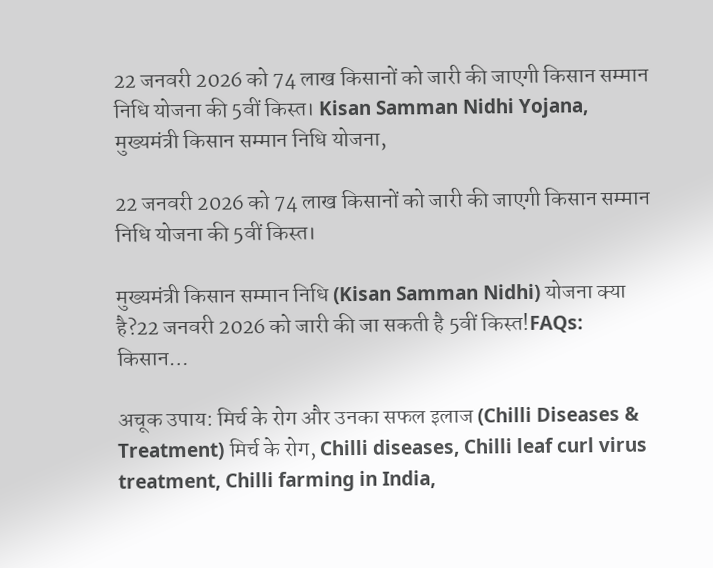22 जनवरी 2026 को 74 लाख किसानों को जारी की जाएगी किसान सम्मान निधि योजना की 5वीं किस्त। Kisan Samman Nidhi Yojana, मुख्यमंत्री किसान सम्मान निधि योजना,

22 जनवरी 2026 को 74 लाख किसानों को जारी की जाएगी किसान सम्मान निधि योजना की 5वीं किस्त।

मुख्यमंत्री किसान सम्मान निधि (Kisan Samman Nidhi) योजना क्या है?22 जनवरी 2026 को जारी की जा सकती है 5वीं किस्त!FAQs: किसान…

अचूक उपाय: मिर्च के रोग और उनका सफल इलाज (Chilli Diseases & Treatment) मिर्च के रोग, Chilli diseases, Chilli leaf curl virus treatment, Chilli farming in India,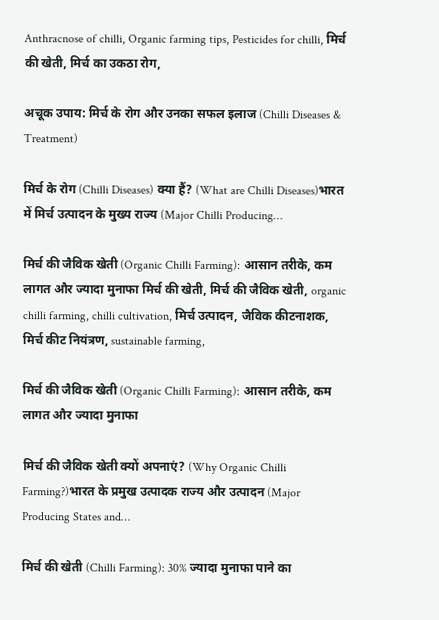Anthracnose of chilli, Organic farming tips, Pesticides for chilli, मिर्च की खेती, मिर्च का उकठा रोग,

अचूक उपाय: मिर्च के रोग और उनका सफल इलाज (Chilli Diseases & Treatment)

मिर्च के रोग (Chilli Diseases) क्या हैं? (What are Chilli Diseases)भारत में मिर्च उत्पादन के मुख्य राज्य (Major Chilli Producing…

मिर्च की जैविक खेती (Organic Chilli Farming): आसान तरीके, कम लागत और ज्यादा मुनाफा मिर्च की खेती, मिर्च की जैविक खेती, organic chilli farming, chilli cultivation, मिर्च उत्पादन, जैविक कीटनाशक, मिर्च कीट नियंत्रण, sustainable farming,

मिर्च की जैविक खेती (Organic Chilli Farming): आसान तरीके, कम लागत और ज्यादा मुनाफा

मिर्च की जैविक खेती क्यों अपनाएं? (Why Organic Chilli Farming?)भारत के प्रमुख उत्पादक राज्य और उत्पादन (Major Producing States and…

मिर्च की खेती (Chilli Farming): 30% ज्यादा मुनाफा पाने का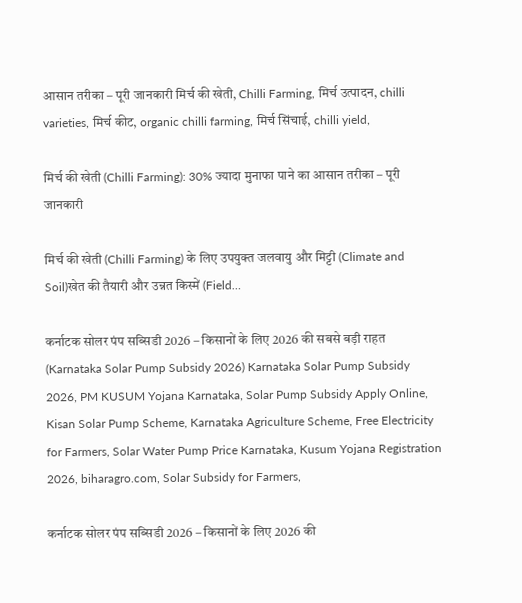आसान तरीका – पूरी जानकारी मिर्च की खेती, Chilli Farming, मिर्च उत्पादन, chilli varieties, मिर्च कीट, organic chilli farming, मिर्च सिंचाई, chilli yield,

मिर्च की खेती (Chilli Farming): 30% ज्यादा मुनाफा पाने का आसान तरीका – पूरी जानकारी

मिर्च की खेती (Chilli Farming) के लिए उपयुक्त जलवायु और मिट्टी (Climate and Soil)खेत की तैयारी और उन्नत किस्में (Field…

कर्नाटक सोलर पंप सब्सिडी 2026 – किसानों के लिए 2026 की सबसे बड़ी राहत (Karnataka Solar Pump Subsidy 2026) Karnataka Solar Pump Subsidy 2026, PM KUSUM Yojana Karnataka, Solar Pump Subsidy Apply Online, Kisan Solar Pump Scheme, Karnataka Agriculture Scheme, Free Electricity for Farmers, Solar Water Pump Price Karnataka, Kusum Yojana Registration 2026, biharagro.com, Solar Subsidy for Farmers,

कर्नाटक सोलर पंप सब्सिडी 2026 – किसानों के लिए 2026 की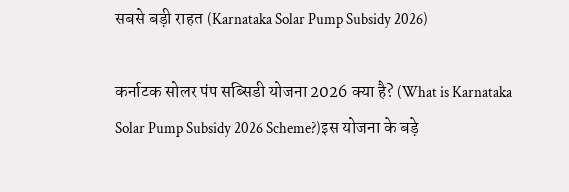सबसे बड़ी राहत (Karnataka Solar Pump Subsidy 2026)

कर्नाटक सोलर पंप सब्सिडी योजना 2026 क्या है? (What is Karnataka Solar Pump Subsidy 2026 Scheme?)इस योजना के बड़े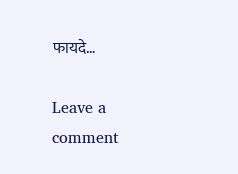फायदे…

Leave a comment